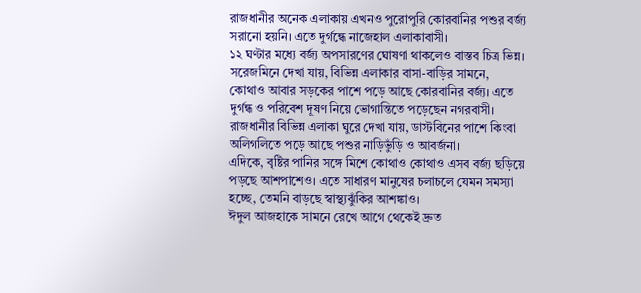রাজধানীর অনেক এলাকায় এখনও পুরোপুরি কোরবানির পশুর বর্জ্য সরানো হয়নি। এতে দুর্গন্ধে নাজেহাল এলাকাবাসী।
১২ ঘণ্টার মধ্যে বর্জ্য অপসারণের ঘোষণা থাকলেও বাস্তব চিত্র ভিন্ন।
সরেজমিনে দেখা যায়, বিভিন্ন এলাকার বাসা-বাড়ির সামনে, কোথাও আবার সড়কের পাশে পড়ে আছে কোরবানির বর্জ্য। এতে দুর্গন্ধ ও পরিবেশ দূষণ নিয়ে ভোগান্তিতে পড়েছেন নগরবাসী।
রাজধানীর বিভিন্ন এলাকা ঘুরে দেখা যায়, ডাস্টবিনের পাশে কিংবা অলিগলিতে পড়ে আছে পশুর নাড়িভুঁড়ি ও আবর্জনা।
এদিকে, বৃষ্টির পানির সঙ্গে মিশে কোথাও কোথাও এসব বর্জ্য ছড়িয়ে পড়ছে আশপাশেও। এতে সাধারণ মানুষের চলাচলে যেমন সমস্যা হচ্ছে, তেমনি বাড়ছে স্বাস্থ্যঝুঁকির আশঙ্কাও।
ঈদুল আজহাকে সামনে রেখে আগে থেকেই দ্রুত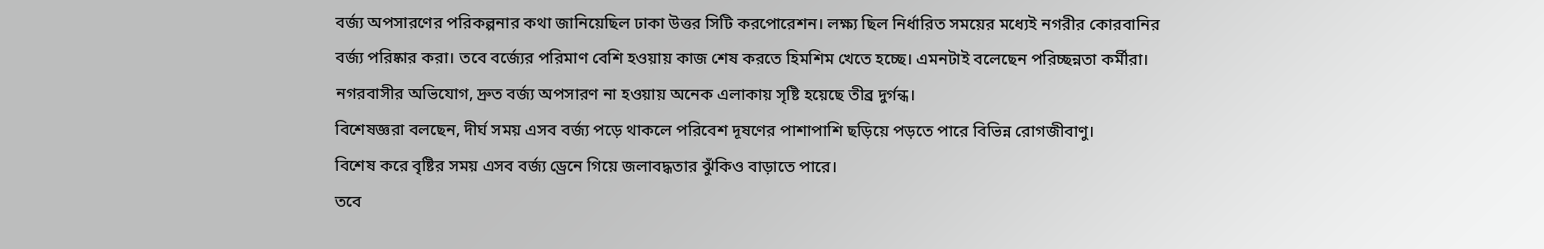বর্জ্য অপসারণের পরিকল্পনার কথা জানিয়েছিল ঢাকা উত্তর সিটি করপোরেশন। লক্ষ্য ছিল নির্ধারিত সময়ের মধ্যেই নগরীর কোরবানির বর্জ্য পরিষ্কার করা। তবে বর্জ্যের পরিমাণ বেশি হওয়ায় কাজ শেষ করতে হিমশিম খেতে হচ্ছে। এমনটাই বলেছেন পরিচ্ছন্নতা কর্মীরা।
নগরবাসীর অভিযোগ, দ্রুত বর্জ্য অপসারণ না হওয়ায় অনেক এলাকায় সৃষ্টি হয়েছে তীব্র দুর্গন্ধ।
বিশেষজ্ঞরা বলছেন, দীর্ঘ সময় এসব বর্জ্য পড়ে থাকলে পরিবেশ দূষণের পাশাপাশি ছড়িয়ে পড়তে পারে বিভিন্ন রোগজীবাণু।
বিশেষ করে বৃষ্টির সময় এসব বর্জ্য ড্রেনে গিয়ে জলাবদ্ধতার ঝুঁকিও বাড়াতে পারে।
তবে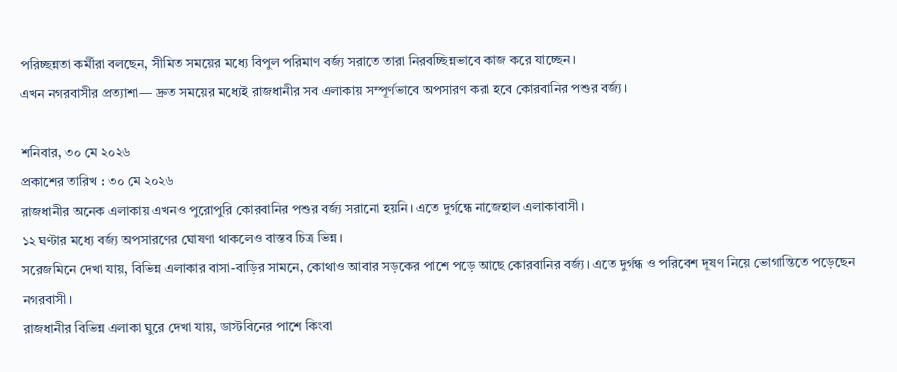পরিচ্ছন্নতা কর্মীরা বলছেন, সীমিত সময়ের মধ্যে বিপুল পরিমাণ বর্জ্য সরাতে তারা নিরবচ্ছিন্নভাবে কাজ করে যাচ্ছেন।
এখন নগরবাসীর প্রত্যাশা— দ্রুত সময়ের মধ্যেই রাজধানীর সব এলাকায় সম্পূর্ণভাবে অপসারণ করা হবে কোরবানির পশুর বর্জ্য।

শনিবার, ৩০ মে ২০২৬
প্রকাশের তারিখ : ৩০ মে ২০২৬
রাজধানীর অনেক এলাকায় এখনও পুরোপুরি কোরবানির পশুর বর্জ্য সরানো হয়নি। এতে দুর্গন্ধে নাজেহাল এলাকাবাসী।
১২ ঘণ্টার মধ্যে বর্জ্য অপসারণের ঘোষণা থাকলেও বাস্তব চিত্র ভিন্ন।
সরেজমিনে দেখা যায়, বিভিন্ন এলাকার বাসা-বাড়ির সামনে, কোথাও আবার সড়কের পাশে পড়ে আছে কোরবানির বর্জ্য। এতে দুর্গন্ধ ও পরিবেশ দূষণ নিয়ে ভোগান্তিতে পড়েছেন নগরবাসী।
রাজধানীর বিভিন্ন এলাকা ঘুরে দেখা যায়, ডাস্টবিনের পাশে কিংবা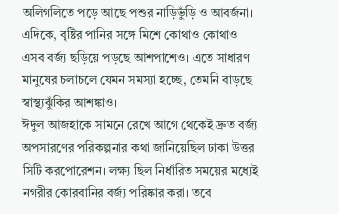অলিগলিতে পড়ে আছে পশুর নাড়িভুঁড়ি ও আবর্জনা।
এদিকে, বৃষ্টির পানির সঙ্গে মিশে কোথাও কোথাও এসব বর্জ্য ছড়িয়ে পড়ছে আশপাশেও। এতে সাধারণ মানুষের চলাচলে যেমন সমস্যা হচ্ছে, তেমনি বাড়ছে স্বাস্থ্যঝুঁকির আশঙ্কাও।
ঈদুল আজহাকে সামনে রেখে আগে থেকেই দ্রুত বর্জ্য অপসারণের পরিকল্পনার কথা জানিয়েছিল ঢাকা উত্তর সিটি করপোরেশন। লক্ষ্য ছিল নির্ধারিত সময়ের মধ্যেই নগরীর কোরবানির বর্জ্য পরিষ্কার করা। তবে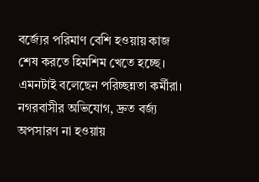বর্জ্যের পরিমাণ বেশি হওয়ায় কাজ শেষ করতে হিমশিম খেতে হচ্ছে। এমনটাই বলেছেন পরিচ্ছন্নতা কর্মীরা।
নগরবাসীর অভিযোগ, দ্রুত বর্জ্য অপসারণ না হওয়ায়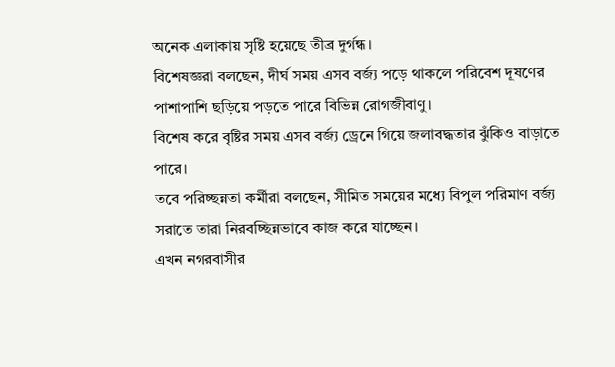অনেক এলাকায় সৃষ্টি হয়েছে তীব্র দুর্গন্ধ।
বিশেষজ্ঞরা বলছেন, দীর্ঘ সময় এসব বর্জ্য পড়ে থাকলে পরিবেশ দূষণের পাশাপাশি ছড়িয়ে পড়তে পারে বিভিন্ন রোগজীবাণু।
বিশেষ করে বৃষ্টির সময় এসব বর্জ্য ড্রেনে গিয়ে জলাবদ্ধতার ঝুঁকিও বাড়াতে পারে।
তবে পরিচ্ছন্নতা কর্মীরা বলছেন, সীমিত সময়ের মধ্যে বিপুল পরিমাণ বর্জ্য সরাতে তারা নিরবচ্ছিন্নভাবে কাজ করে যাচ্ছেন।
এখন নগরবাসীর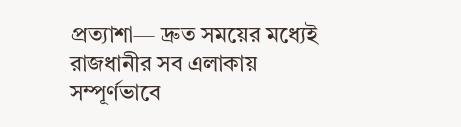প্রত্যাশা— দ্রুত সময়ের মধ্যেই রাজধানীর সব এলাকায় সম্পূর্ণভাবে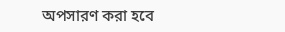অপসারণ করা হবে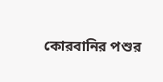কোরবানির পশুর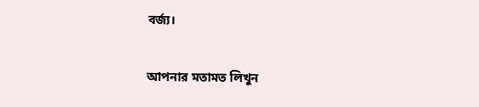বর্জ্য।

আপনার মতামত লিখুন